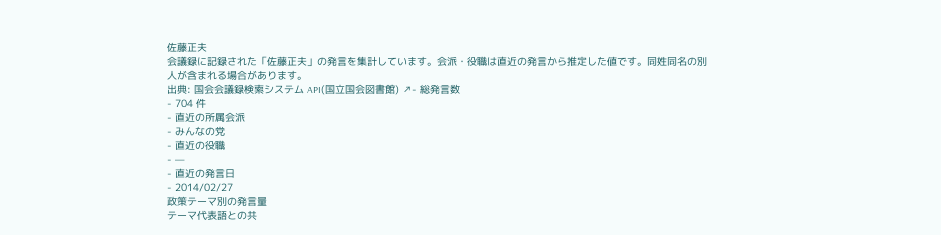佐藤正夫
会議録に記録された「佐藤正夫」の発言を集計しています。会派・役職は直近の発言から推定した値です。同姓同名の別人が含まれる場合があります。
出典: 国会会議録検索システム API(国立国会図書館) ↗- 総発言数
- 704 件
- 直近の所属会派
- みんなの党
- 直近の役職
- —
- 直近の発言日
- 2014/02/27
政策テーマ別の発言量
テーマ代表語との共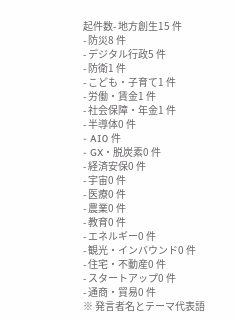起件数- 地方創生15 件
- 防災8 件
- デジタル行政5 件
- 防衛1 件
- こども・子育て1 件
- 労働・賃金1 件
- 社会保障・年金1 件
- 半導体0 件
- AI0 件
- GX・脱炭素0 件
- 経済安保0 件
- 宇宙0 件
- 医療0 件
- 農業0 件
- 教育0 件
- エネルギー0 件
- 観光・インバウンド0 件
- 住宅・不動産0 件
- スタートアップ0 件
- 通商・貿易0 件
※ 発言者名とテーマ代表語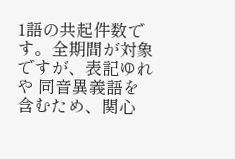1語の共起件数です。全期間が対象ですが、表記ゆれや 同音異義語を含むため、関心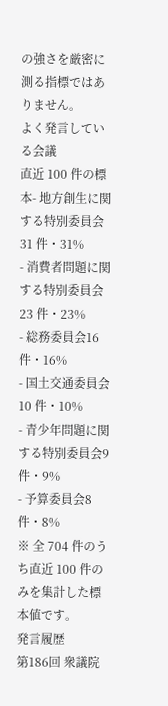の強さを厳密に測る指標ではありません。
よく発言している会議
直近 100 件の標本- 地方創生に関する特別委員会31 件・31%
- 消費者問題に関する特別委員会23 件・23%
- 総務委員会16 件・16%
- 国土交通委員会10 件・10%
- 青少年問題に関する特別委員会9 件・9%
- 予算委員会8 件・8%
※ 全 704 件のうち直近 100 件のみを集計した標本値です。
発言履歴
第186回 衆議院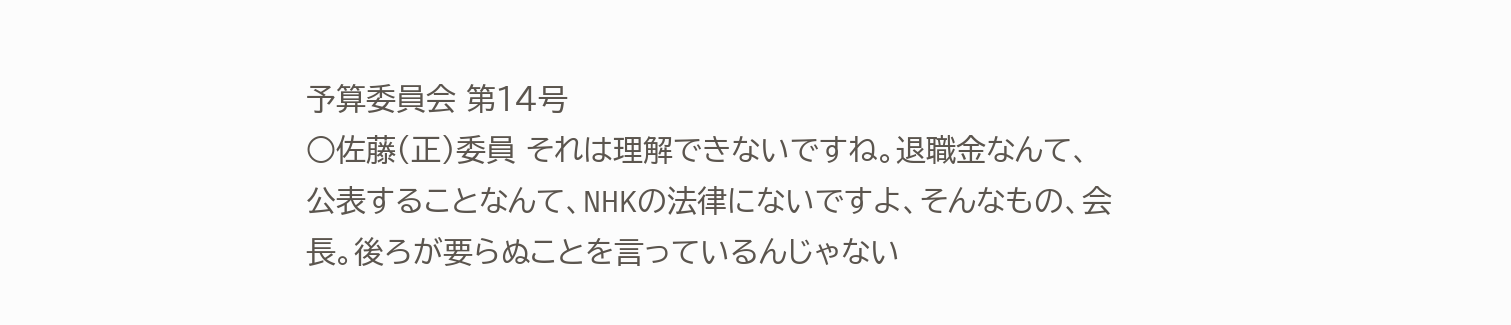予算委員会 第14号
○佐藤(正)委員 それは理解できないですね。退職金なんて、公表することなんて、NHKの法律にないですよ、そんなもの、会長。後ろが要らぬことを言っているんじゃない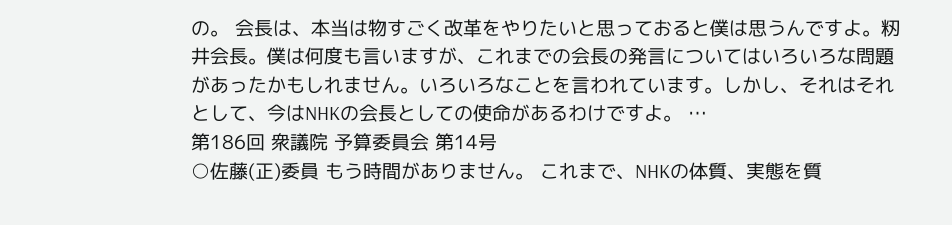の。 会長は、本当は物すごく改革をやりたいと思っておると僕は思うんですよ。籾井会長。僕は何度も言いますが、これまでの会長の発言についてはいろいろな問題があったかもしれません。いろいろなことを言われています。しかし、それはそれとして、今はNHKの会長としての使命があるわけですよ。 …
第186回 衆議院 予算委員会 第14号
○佐藤(正)委員 もう時間がありません。 これまで、NHKの体質、実態を質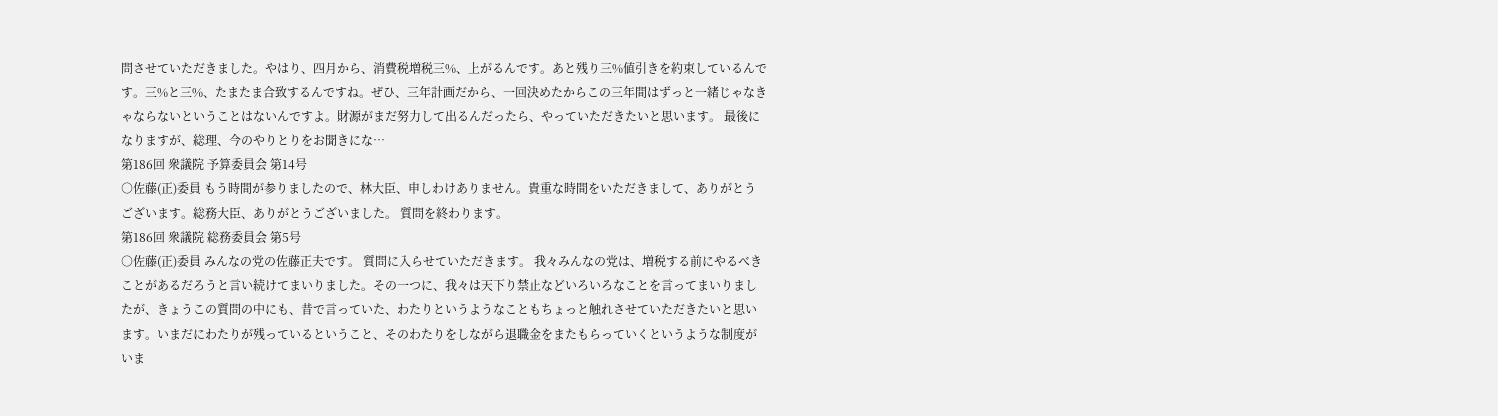問させていただきました。やはり、四月から、消費税増税三%、上がるんです。あと残り三%値引きを約束しているんです。三%と三%、たまたま合致するんですね。ぜひ、三年計画だから、一回決めたからこの三年間はずっと一緒じゃなきゃならないということはないんですよ。財源がまだ努力して出るんだったら、やっていただきたいと思います。 最後になりますが、総理、今のやりとりをお聞きにな…
第186回 衆議院 予算委員会 第14号
○佐藤(正)委員 もう時間が参りましたので、林大臣、申しわけありません。貴重な時間をいただきまして、ありがとうございます。総務大臣、ありがとうございました。 質問を終わります。
第186回 衆議院 総務委員会 第5号
○佐藤(正)委員 みんなの党の佐藤正夫です。 質問に入らせていただきます。 我々みんなの党は、増税する前にやるべきことがあるだろうと言い続けてまいりました。その一つに、我々は天下り禁止などいろいろなことを言ってまいりましたが、きょうこの質問の中にも、昔で言っていた、わたりというようなこともちょっと触れさせていただきたいと思います。いまだにわたりが残っているということ、そのわたりをしながら退職金をまたもらっていくというような制度がいま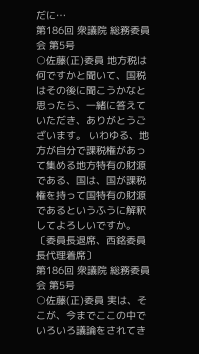だに…
第186回 衆議院 総務委員会 第5号
○佐藤(正)委員 地方税は何ですかと聞いて、国税はその後に聞こうかなと思ったら、一緒に答えていただき、ありがとうございます。 いわゆる、地方が自分で課税権があって集める地方特有の財源である、国は、国が課税権を持って国特有の財源であるというふうに解釈してよろしいですか。 〔委員長退席、西銘委員長代理着席〕
第186回 衆議院 総務委員会 第5号
○佐藤(正)委員 実は、そこが、今までここの中でいろいろ議論をされてき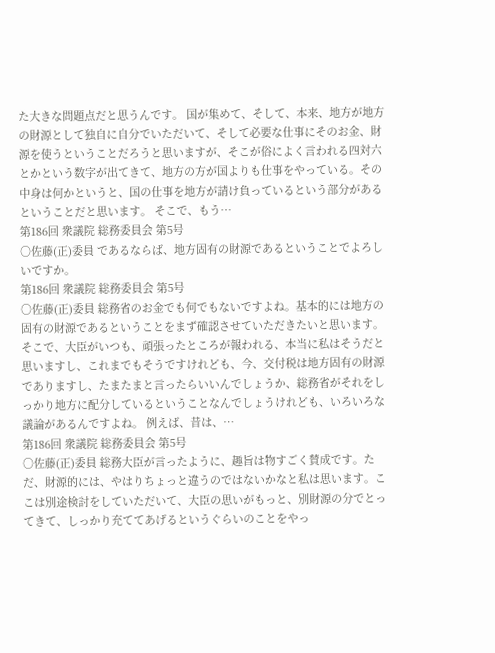た大きな問題点だと思うんです。 国が集めて、そして、本来、地方が地方の財源として独自に自分でいただいて、そして必要な仕事にそのお金、財源を使うということだろうと思いますが、そこが俗によく言われる四対六とかという数字が出てきて、地方の方が国よりも仕事をやっている。その中身は何かというと、国の仕事を地方が請け負っているという部分があるということだと思います。 そこで、もう…
第186回 衆議院 総務委員会 第5号
○佐藤(正)委員 であるならば、地方固有の財源であるということでよろしいですか。
第186回 衆議院 総務委員会 第5号
○佐藤(正)委員 総務省のお金でも何でもないですよね。基本的には地方の固有の財源であるということをまず確認させていただきたいと思います。 そこで、大臣がいつも、頑張ったところが報われる、本当に私はそうだと思いますし、これまでもそうですけれども、今、交付税は地方固有の財源でありますし、たまたまと言ったらいいんでしょうか、総務省がそれをしっかり地方に配分しているということなんでしょうけれども、いろいろな議論があるんですよね。 例えば、昔は、…
第186回 衆議院 総務委員会 第5号
○佐藤(正)委員 総務大臣が言ったように、趣旨は物すごく賛成です。ただ、財源的には、やはりちょっと違うのではないかなと私は思います。ここは別途検討をしていただいて、大臣の思いがもっと、別財源の分でとってきて、しっかり充ててあげるというぐらいのことをやっ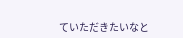ていただきたいなと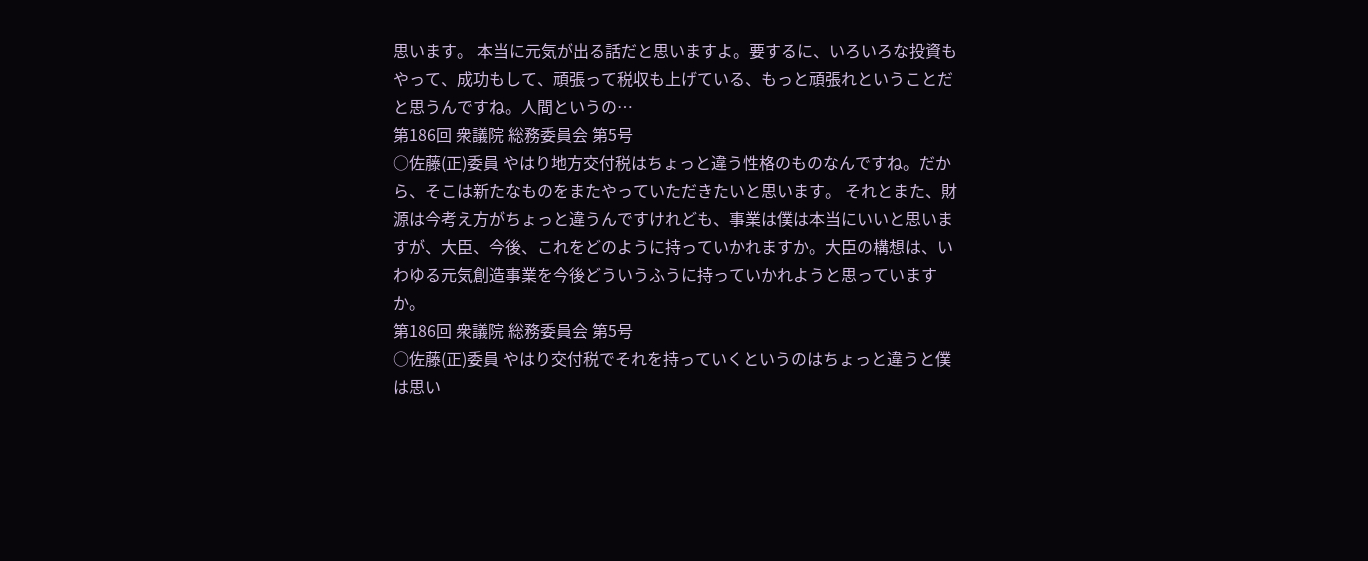思います。 本当に元気が出る話だと思いますよ。要するに、いろいろな投資もやって、成功もして、頑張って税収も上げている、もっと頑張れということだと思うんですね。人間というの…
第186回 衆議院 総務委員会 第5号
○佐藤(正)委員 やはり地方交付税はちょっと違う性格のものなんですね。だから、そこは新たなものをまたやっていただきたいと思います。 それとまた、財源は今考え方がちょっと違うんですけれども、事業は僕は本当にいいと思いますが、大臣、今後、これをどのように持っていかれますか。大臣の構想は、いわゆる元気創造事業を今後どういうふうに持っていかれようと思っていますか。
第186回 衆議院 総務委員会 第5号
○佐藤(正)委員 やはり交付税でそれを持っていくというのはちょっと違うと僕は思い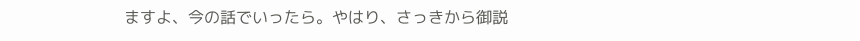ますよ、今の話でいったら。やはり、さっきから御説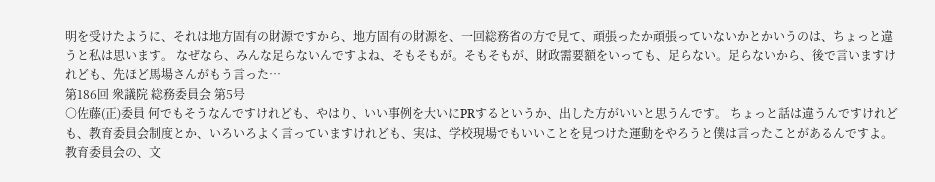明を受けたように、それは地方固有の財源ですから、地方固有の財源を、一回総務省の方で見て、頑張ったか頑張っていないかとかいうのは、ちょっと違うと私は思います。 なぜなら、みんな足らないんですよね、そもそもが。そもそもが、財政需要額をいっても、足らない。足らないから、後で言いますけれども、先ほど馬場さんがもう言った…
第186回 衆議院 総務委員会 第5号
○佐藤(正)委員 何でもそうなんですけれども、やはり、いい事例を大いにPRするというか、出した方がいいと思うんです。 ちょっと話は違うんですけれども、教育委員会制度とか、いろいろよく言っていますけれども、実は、学校現場でもいいことを見つけた運動をやろうと僕は言ったことがあるんですよ。教育委員会の、文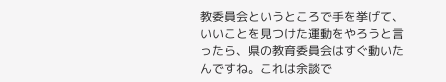教委員会というところで手を挙げて、いいことを見つけた運動をやろうと言ったら、県の教育委員会はすぐ動いたんですね。これは余談で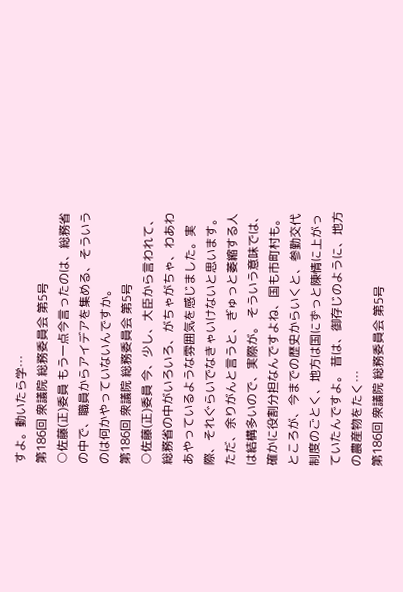すよ。動いたら学…
第186回 衆議院 総務委員会 第5号
○佐藤(正)委員 もう一点今言ったのは、総務省の中で、職員からアイデアを集める、そういうのは何かやっていないんですか。
第186回 衆議院 総務委員会 第5号
○佐藤(正)委員 今、少し、大臣から言われて、総務省の中がいろいろ、がちゃがちゃ、わあわあやっているような雰囲気を感じました。実際、それぐらいでなきゃいけないと思います。ただ、余りがんと言うと、ぎゅっと萎縮する人は結構多いので、実際が。 そういう意味では、確かに役割分担なんですよね、国も市町村も。ところが、今までの歴史からいくと、参勤交代制度のごとく、地方は国にずっと陳情に上がっていたんですよ。 昔は、御存じのように、地方の農産物をたく…
第186回 衆議院 総務委員会 第5号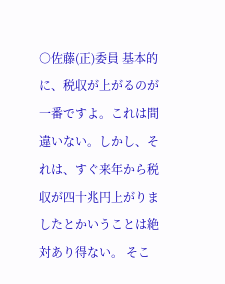○佐藤(正)委員 基本的に、税収が上がるのが一番ですよ。これは間違いない。しかし、それは、すぐ来年から税収が四十兆円上がりましたとかいうことは絶対あり得ない。 そこ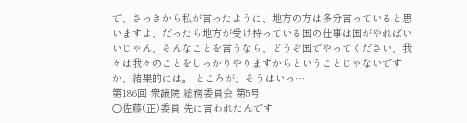で、さっきから私が言ったように、地方の方は多分言っていると思いますよ、だったら地方が受け持っている国の仕事は国がやればいいじゃん、そんなことを言うなら、どうぞ国でやってください、我々は我々のことをしっかりやりますからということじゃないですか、結果的には。 ところが、そうはいっ…
第186回 衆議院 総務委員会 第5号
○佐藤(正)委員 先に言われたんです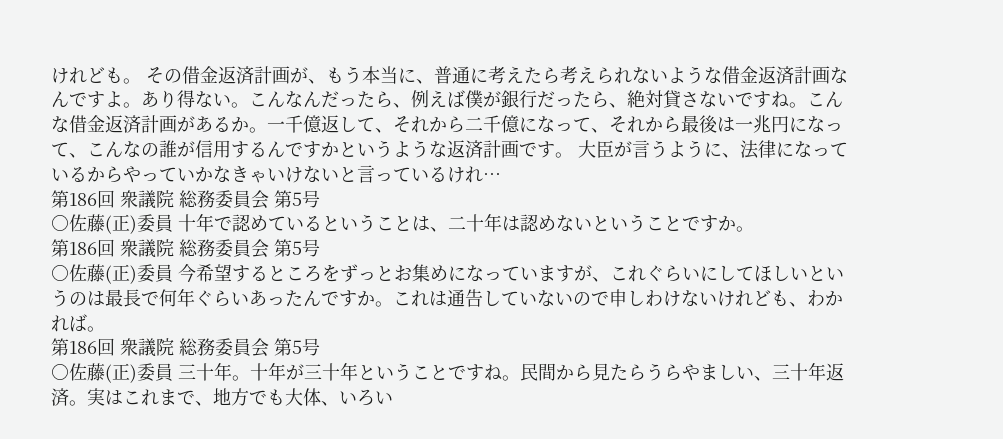けれども。 その借金返済計画が、もう本当に、普通に考えたら考えられないような借金返済計画なんですよ。あり得ない。こんなんだったら、例えば僕が銀行だったら、絶対貸さないですね。こんな借金返済計画があるか。一千億返して、それから二千億になって、それから最後は一兆円になって、こんなの誰が信用するんですかというような返済計画です。 大臣が言うように、法律になっているからやっていかなきゃいけないと言っているけれ…
第186回 衆議院 総務委員会 第5号
○佐藤(正)委員 十年で認めているということは、二十年は認めないということですか。
第186回 衆議院 総務委員会 第5号
○佐藤(正)委員 今希望するところをずっとお集めになっていますが、これぐらいにしてほしいというのは最長で何年ぐらいあったんですか。これは通告していないので申しわけないけれども、わかれば。
第186回 衆議院 総務委員会 第5号
○佐藤(正)委員 三十年。十年が三十年ということですね。民間から見たらうらやましい、三十年返済。実はこれまで、地方でも大体、いろい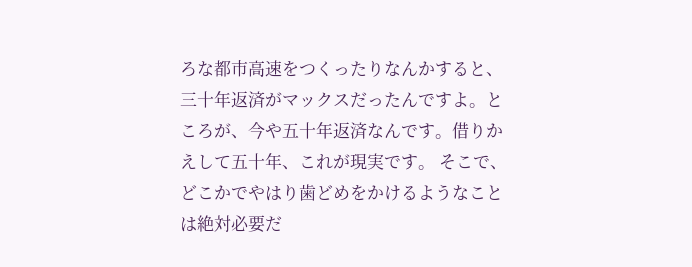ろな都市高速をつくったりなんかすると、三十年返済がマックスだったんですよ。ところが、今や五十年返済なんです。借りかえして五十年、これが現実です。 そこで、どこかでやはり歯どめをかけるようなことは絶対必要だ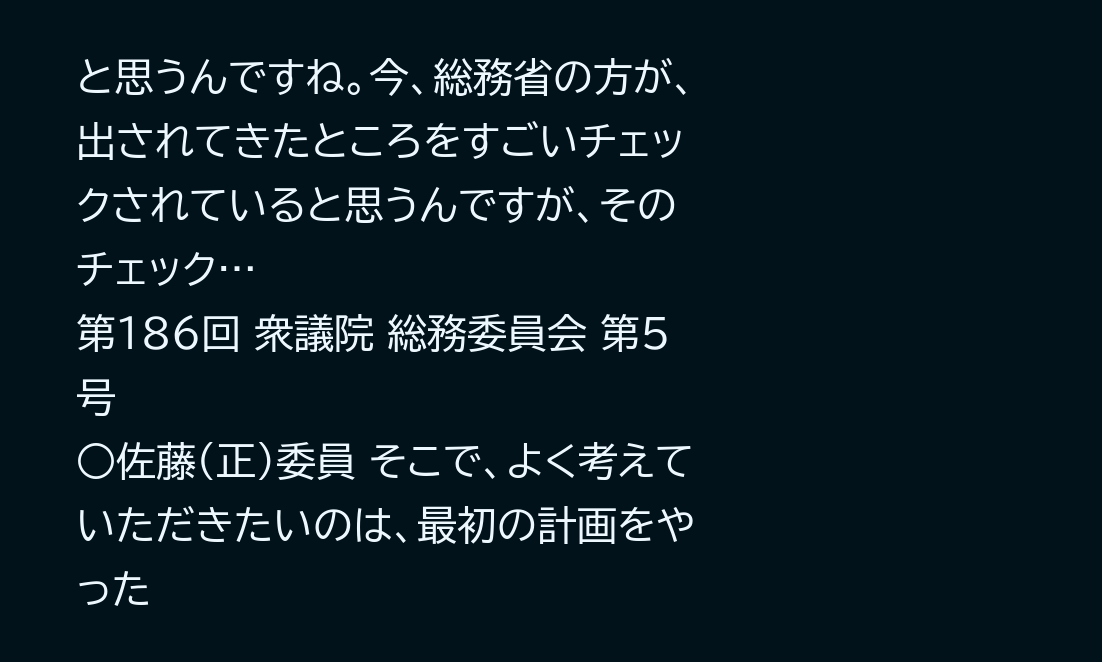と思うんですね。今、総務省の方が、出されてきたところをすごいチェックされていると思うんですが、そのチェック…
第186回 衆議院 総務委員会 第5号
○佐藤(正)委員 そこで、よく考えていただきたいのは、最初の計画をやった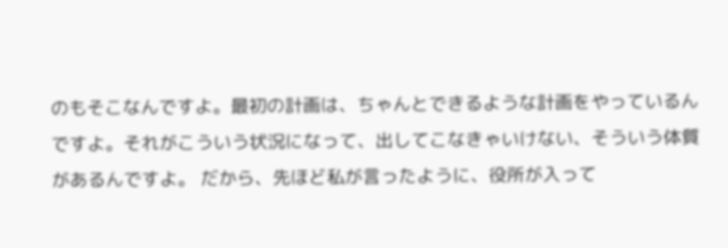のもそこなんですよ。最初の計画は、ちゃんとできるような計画をやっているんですよ。それがこういう状況になって、出してこなきゃいけない、そういう体質があるんですよ。 だから、先ほど私が言ったように、役所が入って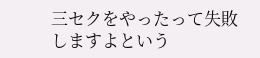三セクをやったって失敗しますよという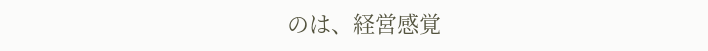のは、経営感覚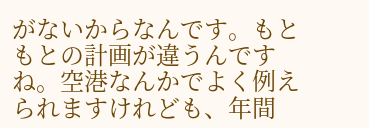がないからなんです。もともとの計画が違うんですね。空港なんかでよく例えられますけれども、年間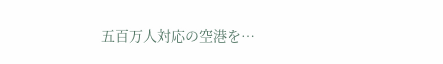五百万人対応の空港を…